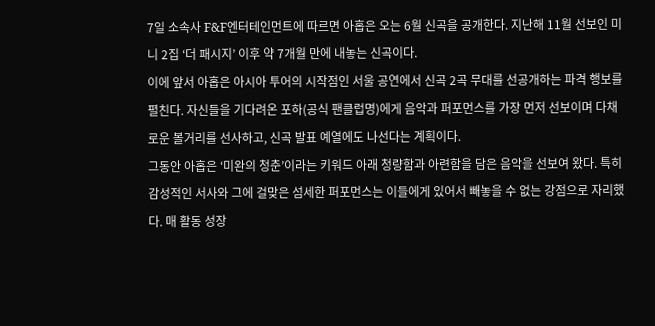7일 소속사 F&F엔터테인먼트에 따르면 아홉은 오는 6월 신곡을 공개한다. 지난해 11월 선보인 미니 2집 ‘더 패시지’ 이후 약 7개월 만에 내놓는 신곡이다.
이에 앞서 아홉은 아시아 투어의 시작점인 서울 공연에서 신곡 2곡 무대를 선공개하는 파격 행보를 펼친다. 자신들을 기다려온 포하(공식 팬클럽명)에게 음악과 퍼포먼스를 가장 먼저 선보이며 다채로운 볼거리를 선사하고, 신곡 발표 예열에도 나선다는 계획이다.
그동안 아홉은 ‘미완의 청춘’이라는 키워드 아래 청량함과 아련함을 담은 음악을 선보여 왔다. 특히 감성적인 서사와 그에 걸맞은 섬세한 퍼포먼스는 이들에게 있어서 빼놓을 수 없는 강점으로 자리했다. 매 활동 성장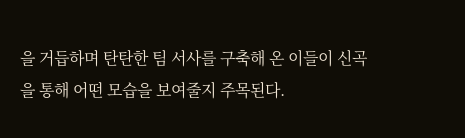을 거듭하며 탄탄한 팀 서사를 구축해 온 이들이 신곡을 통해 어떤 모습을 보여줄지 주목된다.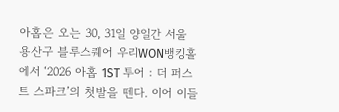아홉은 오는 30, 31일 양일간 서울 용산구 블루스퀘어 우리WON뱅킹홀에서 ‘2026 아홉 1ST 투어 : 더 퍼스트 스파크’의 첫발을 뗀다. 이어 이들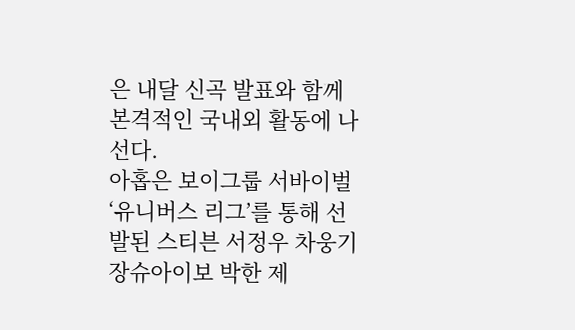은 내달 신곡 발표와 함께 본격적인 국내외 활동에 나선다.
아홉은 보이그룹 서바이벌 ‘유니버스 리그’를 통해 선발된 스티븐 서정우 차웅기 장슈아이보 박한 제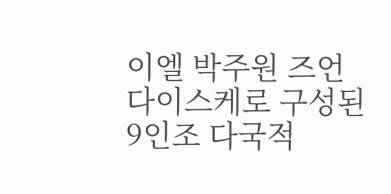이엘 박주원 즈언 다이스케로 구성된 9인조 다국적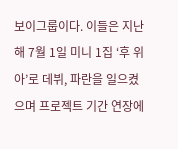보이그룹이다. 이들은 지난해 7월 1일 미니 1집 ‘후 위 아’로 데뷔, 파란을 일으켰으며 프로젝트 기간 연장에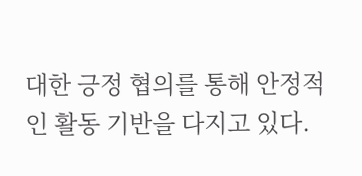대한 긍정 협의를 통해 안정적인 활동 기반을 다지고 있다.